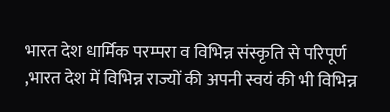भारत देश धार्मिक परम्परा व विभिन्न संस्कृति से परिपूर्ण ,भारत देश में विभिन्न राज्यों की अपनी स्वयं की भी विभिन्न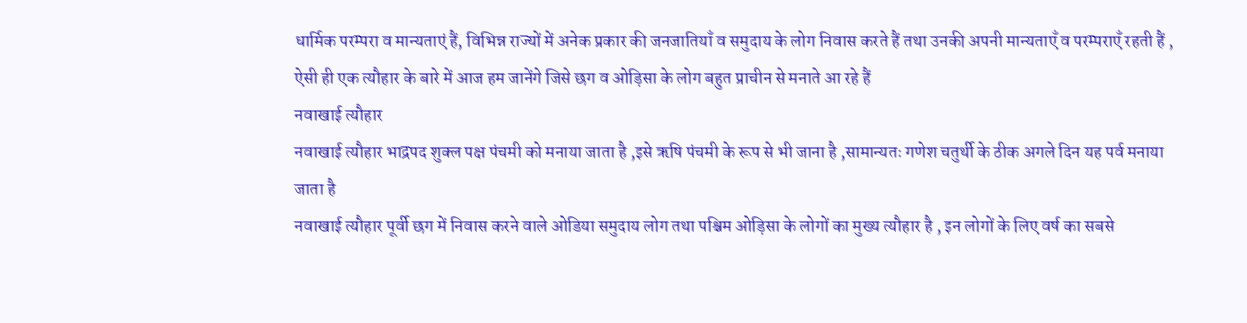धार्मिक परम्परा व मान्यताएं हैं, विभिन्न राज्यों में अनेक प्रकार की जनजातियाँ व समुदाय के लोग निवास करते हैं तथा उनकी अपनी मान्यताएँ व परम्पराएँ रहती हैं , ऐसी ही एक त्यौहार के बारे में आज हम जानेंगे जिसे छग व ओड़िसा के लोग बहुत प्राचीन से मनाते आ रहे हैं
नवाखाई त्यौहार
नवाखाई त्यौहार भाद्रपद शुक्ल पक्ष पंचमी को मनाया जाता है ,इसे ऋषि पंचमी के रूप से भी जाना है ,सामान्यतः गणेश चतुर्थी के ठीक अगले दिन यह पर्व मनाया जाता है
नवाखाई त्यौहार पूर्वी छग में निवास करने वाले ओडिया समुदाय लोग तथा पश्चिम ओड़िसा के लोगों का मुख्य त्यौहार है , इन लोगों के लिए वर्ष का सबसे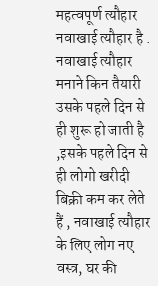महत्वपूर्ण त्यौहार नवाखाई त्यौहार है .
नवाखाई त्यौहार मनाने किन तैयारी उसके पहले दिन से ही शुरू हो जाती है ,इसके पहले दिन से ही लोगो खरीदी बिक्री कम कर लेते हैं , नवाखाई त्यौहार के लिए लोग नए वस्त्र, घर की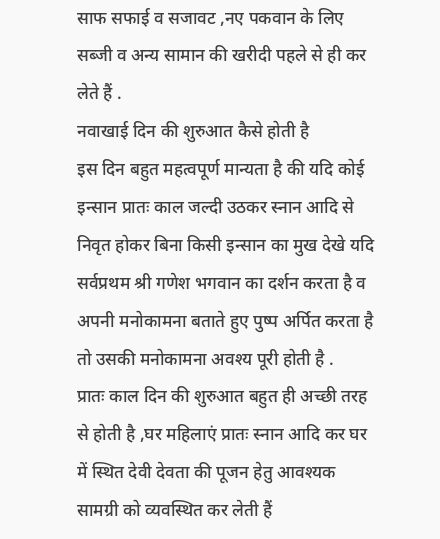साफ सफाई व सजावट ,नए पकवान के लिए सब्जी व अन्य सामान की खरीदी पहले से ही कर लेते हैं .
नवाखाई दिन की शुरुआत कैसे होती है
इस दिन बहुत महत्वपूर्ण मान्यता है की यदि कोई इन्सान प्रातः काल जल्दी उठकर स्नान आदि से निवृत होकर बिना किसी इन्सान का मुख देखे यदि सर्वप्रथम श्री गणेश भगवान का दर्शन करता है व अपनी मनोकामना बताते हुए पुष्प अर्पित करता है तो उसकी मनोकामना अवश्य पूरी होती है .
प्रातः काल दिन की शुरुआत बहुत ही अच्छी तरह से होती है ,घर महिलाएं प्रातः स्नान आदि कर घर में स्थित देवी देवता की पूजन हेतु आवश्यक सामग्री को व्यवस्थित कर लेती हैं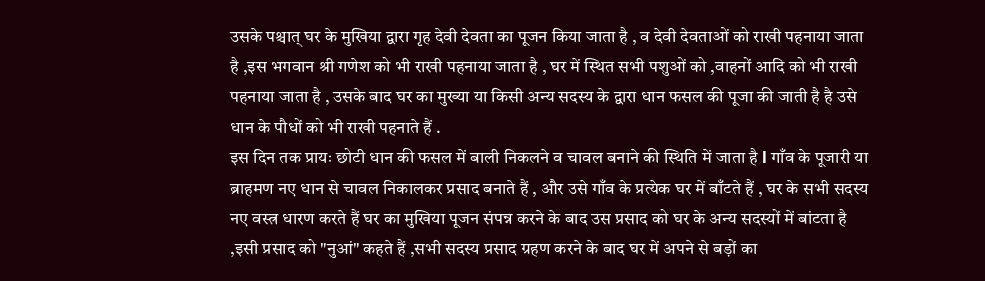उसके पश्चात् घर के मुखिया द्वारा गृह देवी देवता का पूजन किया जाता है , व देवी देवताओं को राखी पहनाया जाता है ,इस भगवान श्री गणेश को भी राखी पहनाया जाता है , घर में स्थित सभी पशुओं को ,वाहनों आदि को भी राखी पहनाया जाता है , उसके बाद घर का मुख्या या किसी अन्य सदस्य के द्वारा धान फसल की पूजा की जाती है है उसे धान के पौधों को भी राखी पहनाते हैं .
इस दिन तक प्रायः छोटी धान की फसल में बाली निकलने व चावल बनाने की स्थिति में जाता है l गाँव के पूजारी या ब्राहमण नए धान से चावल निकालकर प्रसाद बनाते हैं , और उसे गाँव के प्रत्येक घर में बाँटते हैं , घर के सभी सदस्य नए वस्त्र धारण करते हैं घर का मुखिया पूजन संपन्न करने के बाद उस प्रसाद को घर के अन्य सदस्यों में बांटता है ,इसी प्रसाद को "नुआं" कहते हैं ,सभी सदस्य प्रसाद ग्रहण करने के बाद घर में अपने से बड़ों का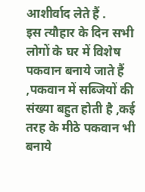आशीर्वाद लेते हैं .
इस त्यौहार के दिन सभी लोगों के घर में विशेष पकवान बनाये जाते हैं ,पकवान में सब्जियों की संख्या बहुत होती है ,कई तरह के मीठे पकवान भी बनाये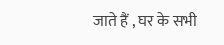जाते हैं , घर के सभी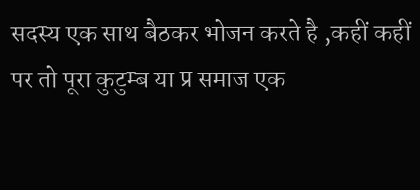सदस्य एक साथ बैठकर भोजन करते है ,कहीं कहीं पर तो पूरा कुटुम्ब या प्र समाज एक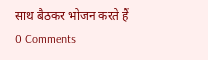साथ बैठकर भोजन करते हैं
0 Comments